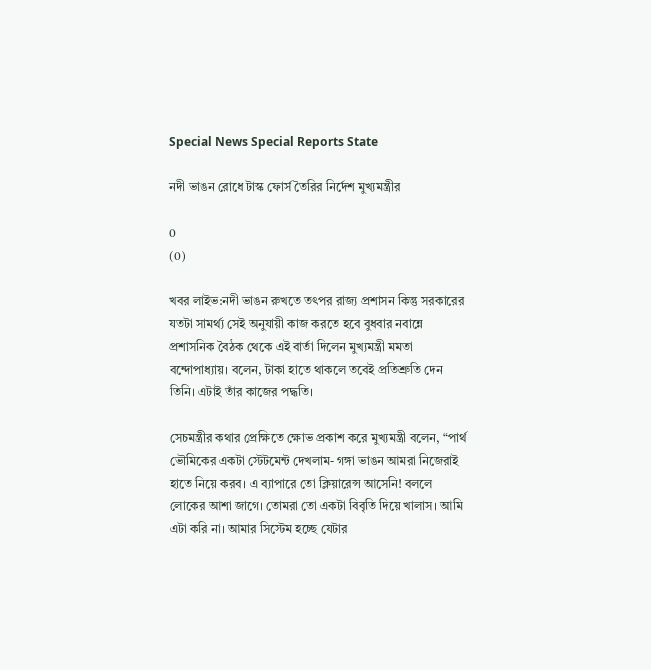Special News Special Reports State

নদী ভাঙন রোধে টাস্ক ফোর্স তৈরির নির্দেশ মুখ্যমন্ত্রীর

0
(0)

খবর লাইভ:নদী ভাঙন রুখতে তৎপর রাজ্য প্রশাসন কিন্তু সরকারের যতটা সামর্থ্য সেই অনুযায়ী কাজ করতে হবে বুধবার নবান্নে প্রশাসনিক বৈঠক থেকে এই বার্তা দিলেন মুখ্যমন্ত্রী মমতা বন্দোপাধ্যায়। বলেন, টাকা হাতে থাকলে তবেই প্রতিশ্রুতি দেন তিনি। এটাই তাঁর কাজের পদ্ধতি।

সেচমন্ত্রীর কথার প্রেক্ষিতে ক্ষোভ প্রকাশ করে মুখ্যমন্ত্রী বলেন, “পার্থ ভৌমিকের একটা স্টেটমেন্ট দেখলাম- গঙ্গা ভাঙন আমরা নিজেরাই হাতে নিয়ে করব। এ ব্যাপারে তো ক্লিয়ারেন্স আসেনি! বললে লোকের আশা জাগে। তোমরা তো একটা বিবৃতি দিয়ে খালাস। আমি এটা করি না। আমার সিস্টেম হচ্ছে যেটার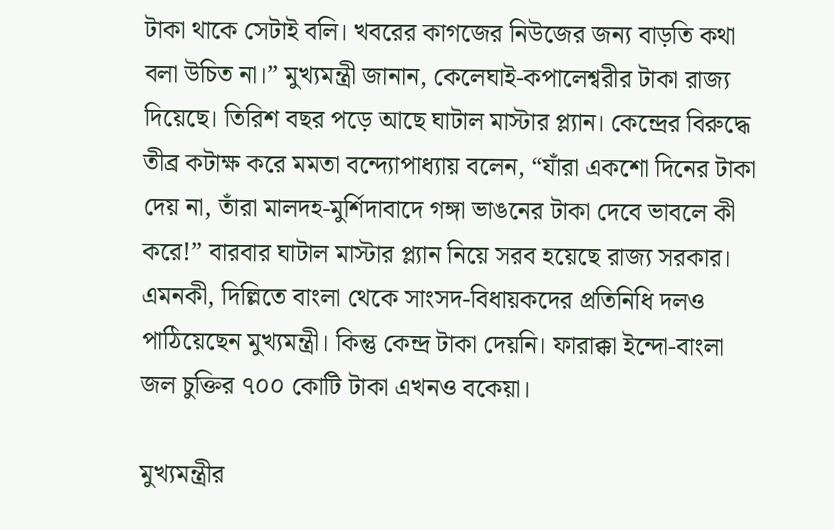টাকা থাকে সেটাই বলি। খবরের কাগজের নিউজের জন্য বাড়তি কথা বলা উচিত না।” মুখ্যমন্ত্রী জানান, কেলেঘাই-কপালেশ্বরীর টাকা রাজ্য দিয়েছে। তিরিশ বছর পড়ে আছে ঘাটাল মাস্টার প্ল্যান। কেন্দ্রের বিরুদ্ধে তীব্র কটাক্ষ করে মমতা বন্দ্যোপাধ্যায় বলেন, “যাঁরা একশো দিনের টাকা দেয় না, তাঁরা মালদহ-মুর্শিদাবাদে গঙ্গা ভাঙনের টাকা দেবে ভাবলে কী করে!” বারবার ঘাটাল মাস্টার প্ল্যান নিয়ে সরব হয়েছে রাজ্য সরকার। এমনকী, দিল্লিতে বাংলা থেকে সাংসদ-বিধায়কদের প্রতিনিধি দলও পাঠিয়েছেন মুখ্যমন্ত্রী। কিন্তু কেন্দ্র টাকা দেয়নি। ফারাক্কা ইন্দো-বাংলা জল চুক্তির ৭০০ কোটি টাকা এখনও বকেয়া।

মুখ্যমন্ত্রীর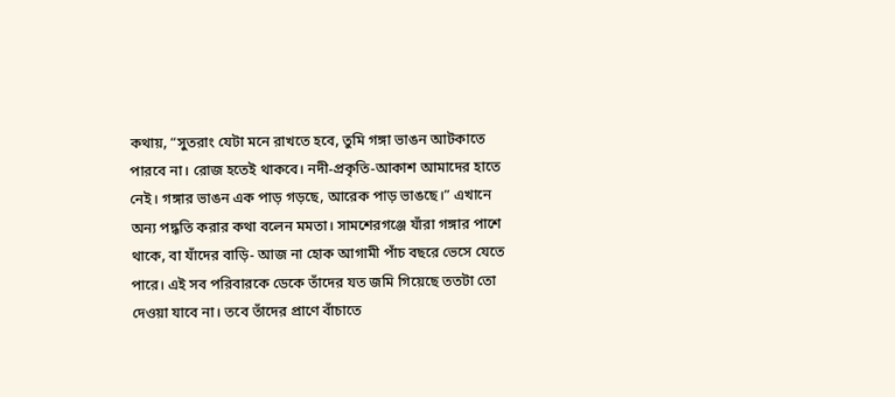কথায়, “সুতরাং যেটা মনে রাখতে হবে, তুমি গঙ্গা ভাঙন আটকাতে পারবে না। রোজ হতেই থাকবে। নদী-প্রকৃতি-আকাশ আমাদের হাতে নেই। গঙ্গার ভাঙন এক পাড় গড়ছে, আরেক পাড় ভাঙছে।” এখানে অন্য পদ্ধতি করার কথা বলেন মমতা। সামশেরগঞ্জে যাঁরা গঙ্গার পাশে থাকে, বা যাঁদের বাড়ি- আজ না হোক আগামী পাঁচ বছরে ভেসে যেতে পারে। এই সব পরিবারকে ডেকে তাঁদের যত জমি গিয়েছে ততটা তো দেওয়া যাবে না। তবে তাঁদের প্রাণে বাঁচাতে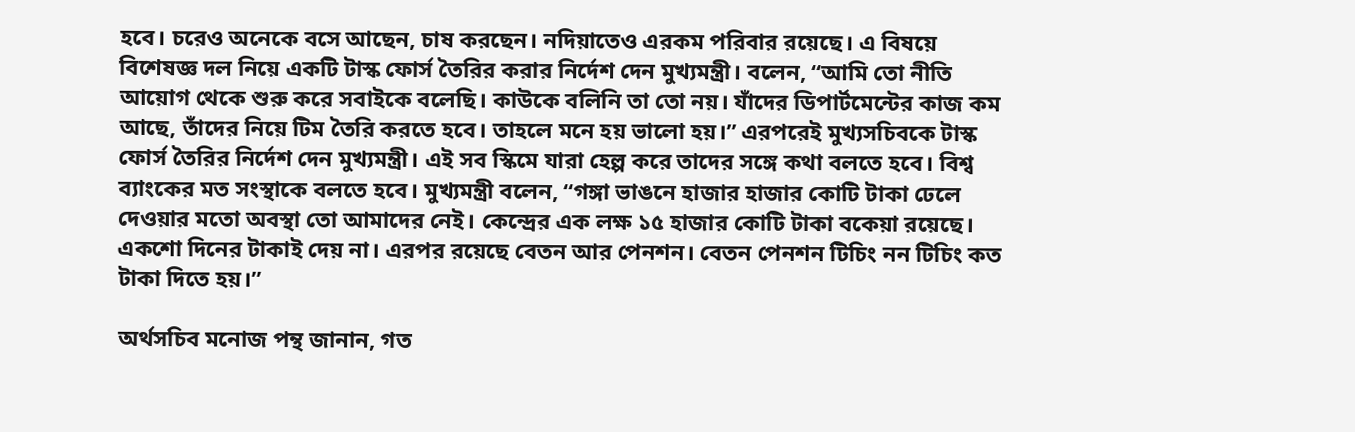হবে। চরেও অনেকে বসে আছেন, চাষ করছেন। নদিয়াতেও এরকম পরিবার রয়েছে। এ বিষয়ে বিশেষজ্ঞ দল নিয়ে একটি টাস্ক ফোর্স তৈরির করার নির্দেশ দেন মুখ্যমন্ত্রী। বলেন, “আমি তো নীতি আয়োগ থেকে শুরু করে সবাইকে বলেছি। কাউকে বলিনি তা তো নয়। যাঁদের ডিপার্টমেন্টের কাজ কম আছে, তাঁদের নিয়ে টিম তৈরি করতে হবে। তাহলে মনে হয় ভালো হয়।” এরপরেই মুখ্যসচিবকে টাস্ক ফোর্স তৈরির নির্দেশ দেন মুখ্যমন্ত্রী। এই সব স্কিমে যারা হেল্প করে তাদের সঙ্গে কথা বলতে হবে। বিশ্ব ব্যাংকের মত সংস্থাকে বলতে হবে। মুখ্যমন্ত্রী বলেন, “গঙ্গা ভাঙনে হাজার হাজার কোটি টাকা ঢেলে দেওয়ার মতো অবস্থা তো আমাদের নেই। কেন্দ্রের এক লক্ষ ১৫ হাজার কোটি টাকা বকেয়া রয়েছে। একশো দিনের টাকাই দেয় না। এরপর রয়েছে বেতন আর পেনশন। বেতন পেনশন টিচিং নন টিচিং কত টাকা দিতে হয়।”

অর্থসচিব মনোজ পন্থ জানান, গত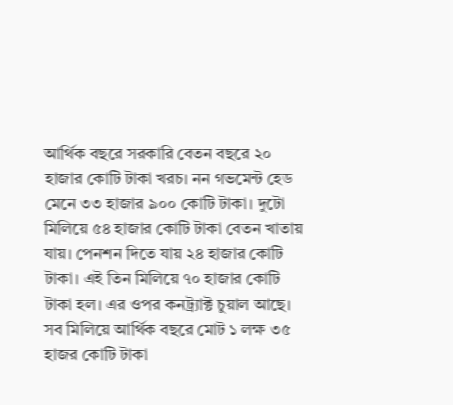আর্থিক বছরে সরকারি বেতন বছরে ২০ হাজার কোটি টাকা খরচ। নন গভমেন্ট হেড মেনে ৩৩ হাজার ৯০০ কোটি টাকা। দুটো মিলিয়ে ৫৪ হাজার কোটি টাকা বেতন খাতায় যায়। পেনশন দিতে যায় ২৪ হাজার কোটি টাকা। এই তিন মিলিয়ে ৭০ হাজার কোটি টাকা হল। এর ওপর কনট্র্যাক্ট চুয়াল আছে। সব মিলিয়ে আর্থিক বছরে মোট ১ লক্ষ ৩৫ হাজর কোটি টাকা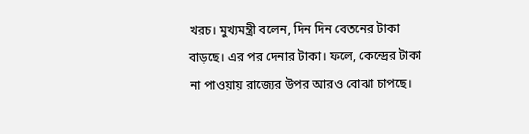খরচ। মুখ্যমন্ত্রী বলেন, দিন দিন বেতনের টাকা বাড়ছে। এর পর দেনার টাকা। ফলে, কেন্দ্রের টাকা না পাওয়ায় রাজ্যের উপর আরও বোঝা চাপছে।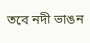তবে নদী ভাঙন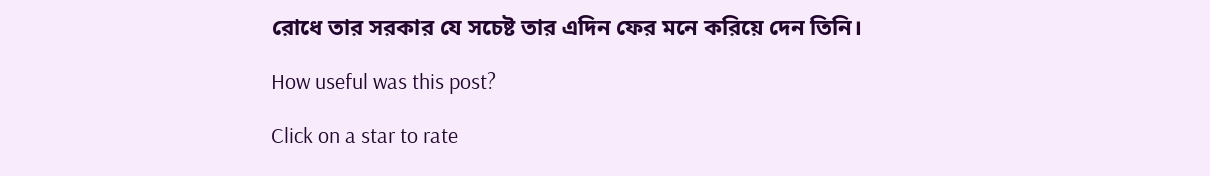রোধে তার সরকার যে সচেষ্ট তার এদিন ফের মনে করিয়ে দেন তিনি।

How useful was this post?

Click on a star to rate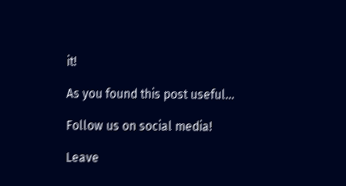it!

As you found this post useful...

Follow us on social media!

Leave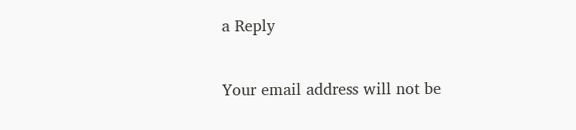a Reply

Your email address will not be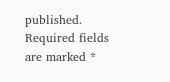published. Required fields are marked *